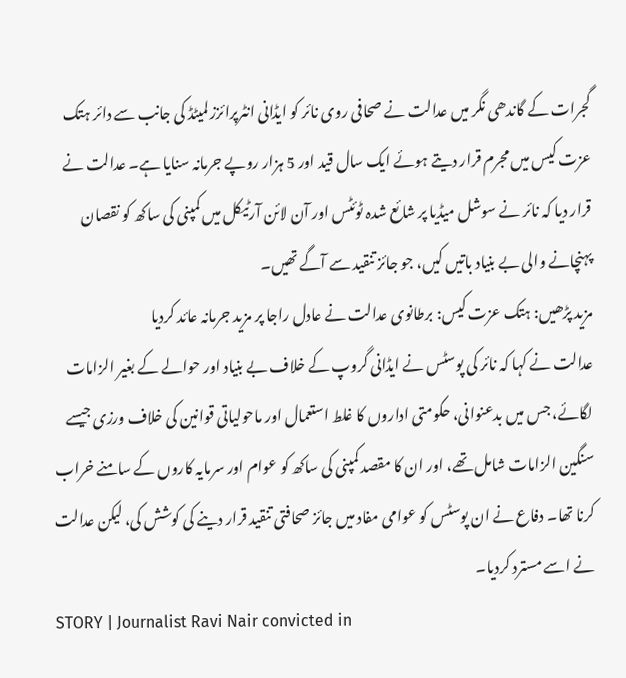گجرات کے گاندھی نگر میں عدالت نے صحافی روی نائر کو ایڈانی انٹرپرائزز لمیٹڈ کی جانب سے دائر ہتک عزت کیس میں مجرم قرار دیتے ہوئے ایک سال قید اور 5 ہزار روپے جرمانہ سنایا ہے۔ عدالت نے قرار دیا کہ نائر نے سوشل میڈیا پر شائع شدہ ٹوئٹس اور آن لائن آرٹیکل میں کمپنی کی ساکھ کو نقصان پہنچانے والی بے بنیاد باتیں کیں، جو جائز تنقید سے آگے تھیں۔
مزید پڑھیں: ہتک عزت کیس: برطانوی عدالت نے عادل راجا پر مزید جرمانہ عائد کردیا
عدالت نے کہا کہ نائر کی پوسٹس نے ایڈانی گروپ کے خلاف بے بنیاد اور حوالے کے بغیر الزامات لگائے، جس میں بدعنوانی، حکومتی اداروں کا غلط استعمال اور ماحولیاتی قوانین کی خلاف ورزی جیسے سنگین الزامات شامل تھے، اور ان کا مقصد کمپنی کی ساکھ کو عوام اور سرمایہ کاروں کے سامنے خراب کرنا تھا۔ دفاع نے ان پوسٹس کو عوامی مفاد میں جائز صحافتی تنقید قرار دینے کی کوشش کی، لیکن عدالت نے اسے مسترد کردیا۔
STORY | Journalist Ravi Nair convicted in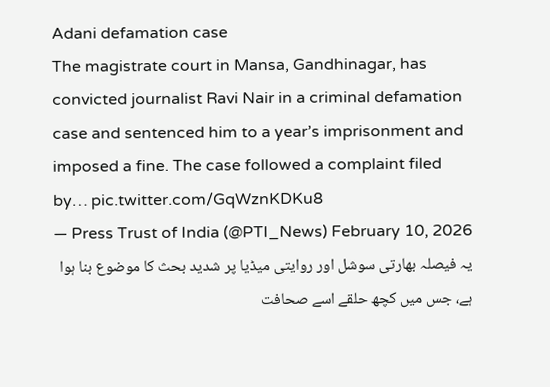Adani defamation case
The magistrate court in Mansa, Gandhinagar, has convicted journalist Ravi Nair in a criminal defamation case and sentenced him to a year’s imprisonment and imposed a fine. The case followed a complaint filed by… pic.twitter.com/GqWznKDKu8
— Press Trust of India (@PTI_News) February 10, 2026
یہ فیصلہ بھارتی سوشل اور روایتی میڈیا پر شدید بحث کا موضوع بنا ہوا ہے، جس میں کچھ حلقے اسے صحافت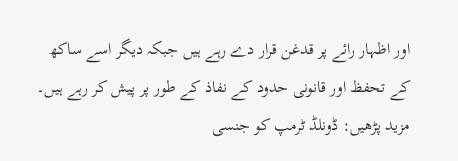اور اظہار رائے پر قدغن قرار دے رہے ہیں جبکہ دیگر اسے ساکھ کے تحفظ اور قانونی حدود کے نفاذ کے طور پر پیش کر رہے ہیں۔
مزید پڑھیں: ڈونلڈ ٹرمپ کو جنسی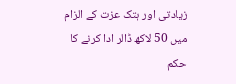زیادتی اور ہتک عزت کے الزام میں 50 لاکھ ڈالر ادا کرنے کا حکم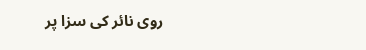روی نائر کی سزا پر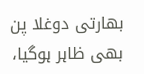بھارتی دوغلا پن بھی ظاہر ہوگیا،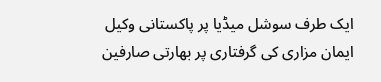ایک طرف سوشل میڈیا پر پاکستانی وکیل ایمان مزاری کی گرفتاری پر بھارتی صارفین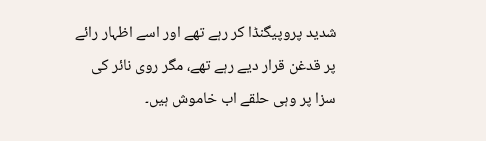شدید پروپیگنڈا کر رہے تھے اور اسے اظہار رائے پر قدغن قرار دیے رہے تھے، مگر روی نائر کی سزا پر وہی حلقے اب خاموش ہیں۔